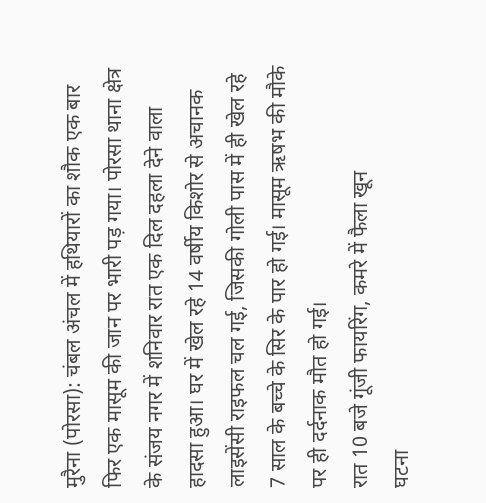मुरैना (पोरसा): चंबल अंचल में हथियारों का शौक एक बार फिर एक मासूम की जान पर भारी पड़ गया। पोरसा थाना क्षेत्र के संजय नगर में शनिवार रात एक दिल दहला देने वाला हादसा हुआ। घर में खेल रहे 14 वर्षीय किशोर से अचानक लाइसेंसी राइफल चल गई, जिसकी गोली पास में ही खेल रहे 7 साल के बच्चे के सिर के पार हो गई। मासूम ऋषभ की मौके पर ही दर्दनाक मौत हो गई।
रात 10 बजे गूंजी फायरिंग, कमरे में फैला खून
घटना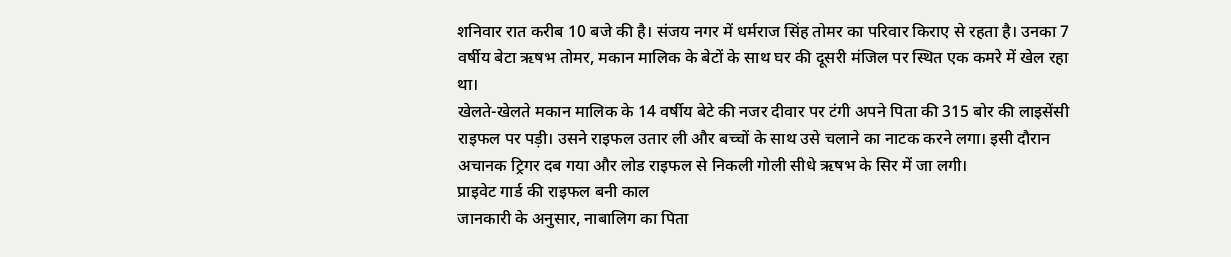शनिवार रात करीब 10 बजे की है। संजय नगर में धर्मराज सिंह तोमर का परिवार किराए से रहता है। उनका 7 वर्षीय बेटा ऋषभ तोमर, मकान मालिक के बेटों के साथ घर की दूसरी मंजिल पर स्थित एक कमरे में खेल रहा था।
खेलते-खेलते मकान मालिक के 14 वर्षीय बेटे की नजर दीवार पर टंगी अपने पिता की 315 बोर की लाइसेंसी राइफल पर पड़ी। उसने राइफल उतार ली और बच्चों के साथ उसे चलाने का नाटक करने लगा। इसी दौरान अचानक ट्रिगर दब गया और लोड राइफल से निकली गोली सीधे ऋषभ के सिर में जा लगी।
प्राइवेट गार्ड की राइफल बनी काल
जानकारी के अनुसार, नाबालिग का पिता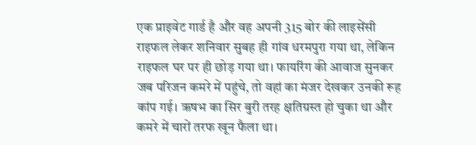एक प्राइवेट गार्ड है और वह अपनी 315 बोर की लाइसेंसी राइफल लेकर शनिवार सुबह ही गांव धरमपुरा गया था, लेकिन राइफल घर पर ही छोड़ गया था। फायरिंग की आवाज सुनकर जब परिजन कमरे में पहुंचे, तो वहां का मंजर देखकर उनकी रूह कांप गई। ऋषभ का सिर बुरी तरह क्षतिग्रस्त हो चुका था और कमरे में चारों तरफ खून फैला था।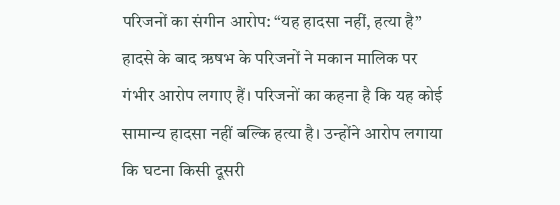परिजनों का संगीन आरोप: “यह हादसा नहीं, हत्या है”
हादसे के बाद ऋषभ के परिजनों ने मकान मालिक पर गंभीर आरोप लगाए हैं। परिजनों का कहना है कि यह कोई सामान्य हादसा नहीं बल्कि हत्या है। उन्होंने आरोप लगाया कि घटना किसी दूसरी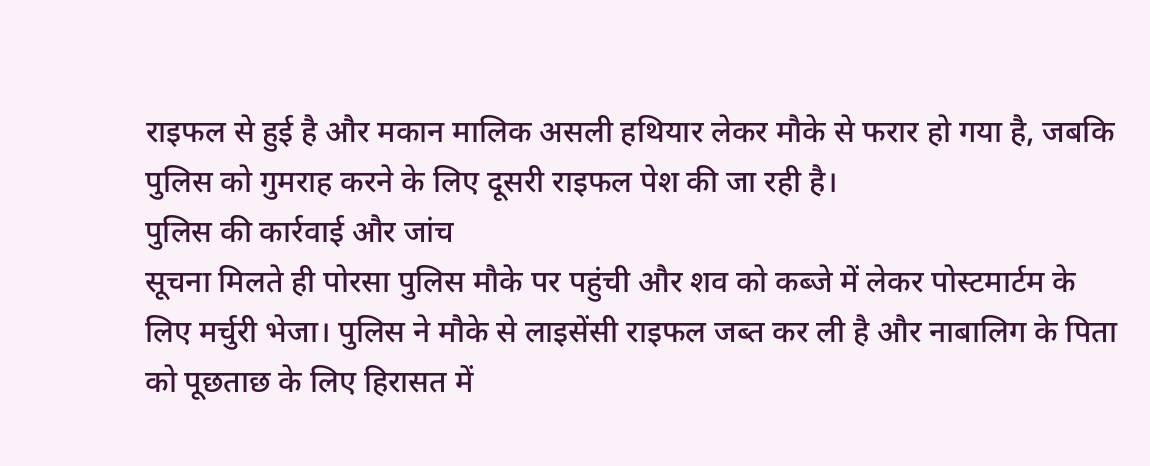राइफल से हुई है और मकान मालिक असली हथियार लेकर मौके से फरार हो गया है, जबकि पुलिस को गुमराह करने के लिए दूसरी राइफल पेश की जा रही है।
पुलिस की कार्रवाई और जांच
सूचना मिलते ही पोरसा पुलिस मौके पर पहुंची और शव को कब्जे में लेकर पोस्टमार्टम के लिए मर्चुरी भेजा। पुलिस ने मौके से लाइसेंसी राइफल जब्त कर ली है और नाबालिग के पिता को पूछताछ के लिए हिरासत में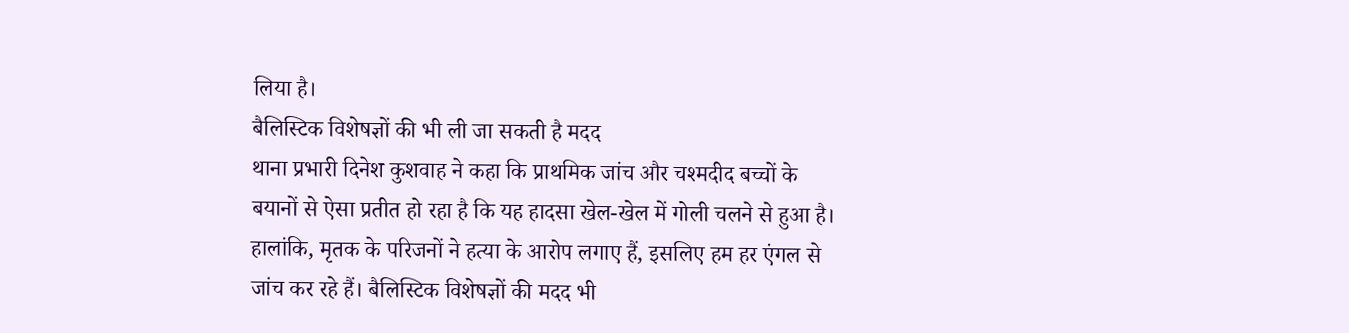लिया है।
बैलिस्टिक विशेषज्ञों की भी ली जा सकती है मदद
थाना प्रभारी दिनेश कुशवाह ने कहा कि प्राथमिक जांच और चश्मदीद बच्चों के बयानों से ऐसा प्रतीत हो रहा है कि यह हादसा खेल-खेल में गोली चलने से हुआ है। हालांकि, मृतक के परिजनों ने हत्या के आरोप लगाए हैं, इसलिए हम हर एंगल से जांच कर रहे हैं। बैलिस्टिक विशेषज्ञों की मदद भी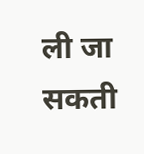ली जा सकती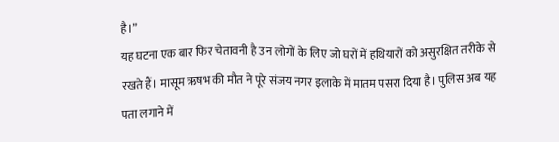है।”
यह घटना एक बार फिर चेतावनी है उन लोगों के लिए जो घरों में हथियारों को असुरक्षित तरीके से रखते हैं। मासूम ऋषभ की मौत ने पूरे संजय नगर इलाके में मातम पसरा दिया है। पुलिस अब यह पता लगाने में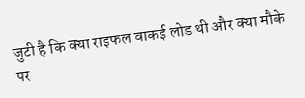जुटी है कि क्या राइफल वाकई लोड थी और क्या मौके पर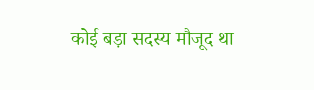कोई बड़ा सदस्य मौजूद था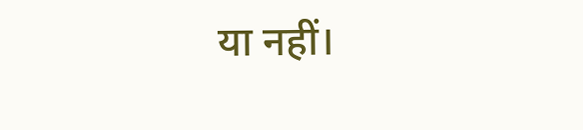या नहीं।